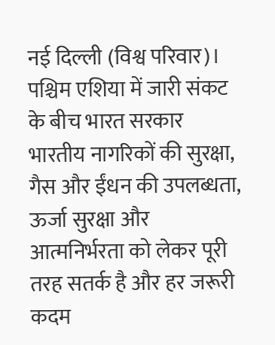नई दिल्ली (विश्व परिवार)। पश्चिम एशिया में जारी संकट के बीच भारत सरकार भारतीय नागरिकों की सुरक्षा, गैस और ईंधन की उपलब्धता, ऊर्जा सुरक्षा और आत्मनिर्भरता को लेकर पूरी तरह सतर्क है और हर जरूरी कदम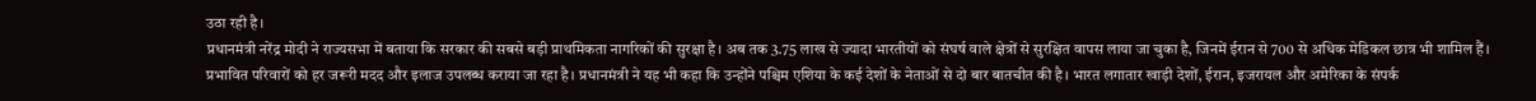उठा रही है।
प्रधानमंत्री नरेंद्र मोदी ने राज्यसभा में बताया कि सरकार की सबसे बड़ी प्राथमिकता नागरिकों की सुरक्षा है। अब तक 3.75 लाख से ज्यादा भारतीयों को संघर्ष वाले क्षेत्रों से सुरक्षित वापस लाया जा चुका है, जिनमें ईरान से 700 से अधिक मेडिकल छात्र भी शामिल हैं। प्रभावित परिवारों को हर जरूरी मदद और इलाज उपलब्ध कराया जा रहा है। प्रधानमंत्री ने यह भी कहा कि उन्होंने पश्चिम एशिया के कई देशों के नेताओं से दो बार बातचीत की है। भारत लगातार खाड़ी देशों, ईरान, इजरायल और अमेरिका के संपर्क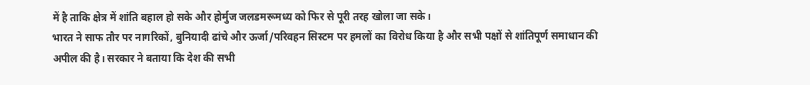में है ताकि क्षेत्र में शांति बहाल हो सके और होर्मुज जलडमरूमध्य को फिर से पूरी तरह खोला जा सके।
भारत ने साफ तौर पर नागरिकों, बुनियादी ढांचे और ऊर्जा/परिवहन सिस्टम पर हमलों का विरोध किया है और सभी पक्षों से शांतिपूर्ण समाधान की अपील की है। सरकार ने बताया कि देश की सभी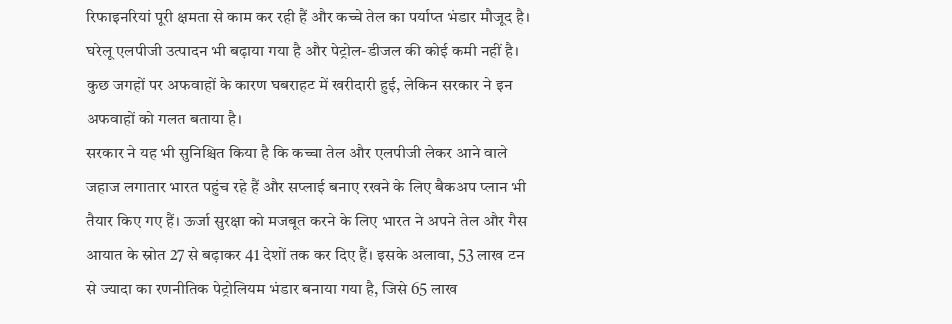रिफाइनरियां पूरी क्षमता से काम कर रही हैं और कच्चे तेल का पर्याप्त भंडार मौजूद है। घरेलू एलपीजी उत्पादन भी बढ़ाया गया है और पेट्रोल-डीजल की कोई कमी नहीं है। कुछ जगहों पर अफवाहों के कारण घबराहट में खरीदारी हुई, लेकिन सरकार ने इन अफवाहों को गलत बताया है।
सरकार ने यह भी सुनिश्चित किया है कि कच्चा तेल और एलपीजी लेकर आने वाले जहाज लगातार भारत पहुंच रहे हैं और सप्लाई बनाए रखने के लिए बैकअप प्लान भी तैयार किए गए हैं। ऊर्जा सुरक्षा को मजबूत करने के लिए भारत ने अपने तेल और गैस आयात के स्रोत 27 से बढ़ाकर 41 देशों तक कर दिए हैं। इसके अलावा, 53 लाख टन से ज्यादा का रणनीतिक पेट्रोलियम भंडार बनाया गया है, जिसे 65 लाख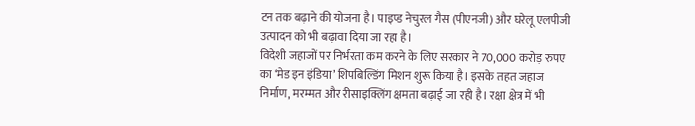टन तक बढ़ाने की योजना है। पाइप्ड नेचुरल गैस (पीएनजी) और घरेलू एलपीजी उत्पादन को भी बढ़ावा दिया जा रहा है।
विदेशी जहाजों पर निर्भरता कम करने के लिए सरकार ने 70,000 करोड़ रुपए का ‘मेड इन इंडिया’ शिपबिल्डिंग मिशन शुरू किया है। इसके तहत जहाज निर्माण, मरम्मत और रीसाइक्लिंग क्षमता बढ़ाई जा रही है। रक्षा क्षेत्र में भी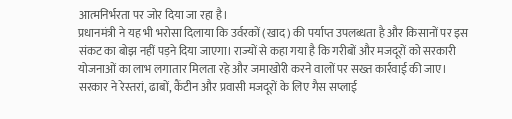आत्मनिर्भरता पर जोर दिया जा रहा है।
प्रधानमंत्री ने यह भी भरोसा दिलाया कि उर्वरकों (खाद) की पर्याप्त उपलब्धता है और किसानों पर इस संकट का बोझ नहीं पड़ने दिया जाएगा। राज्यों से कहा गया है कि गरीबों और मजदूरों को सरकारी योजनाओं का लाभ लगातार मिलता रहे और जमाखोरी करने वालों पर सख्त कार्रवाई की जाए।
सरकार ने रेस्तरां, ढाबों, कैंटीन और प्रवासी मजदूरों के लिए गैस सप्लाई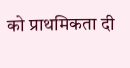को प्राथमिकता दी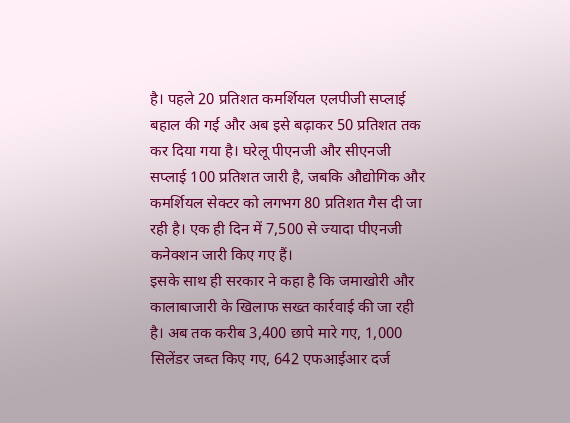है। पहले 20 प्रतिशत कमर्शियल एलपीजी सप्लाई बहाल की गई और अब इसे बढ़ाकर 50 प्रतिशत तक कर दिया गया है। घरेलू पीएनजी और सीएनजी सप्लाई 100 प्रतिशत जारी है, जबकि औद्योगिक और कमर्शियल सेक्टर को लगभग 80 प्रतिशत गैस दी जा रही है। एक ही दिन में 7,500 से ज्यादा पीएनजी कनेक्शन जारी किए गए हैं।
इसके साथ ही सरकार ने कहा है कि जमाखोरी और कालाबाजारी के खिलाफ सख्त कार्रवाई की जा रही है। अब तक करीब 3,400 छापे मारे गए, 1,000 सिलेंडर जब्त किए गए, 642 एफआईआर दर्ज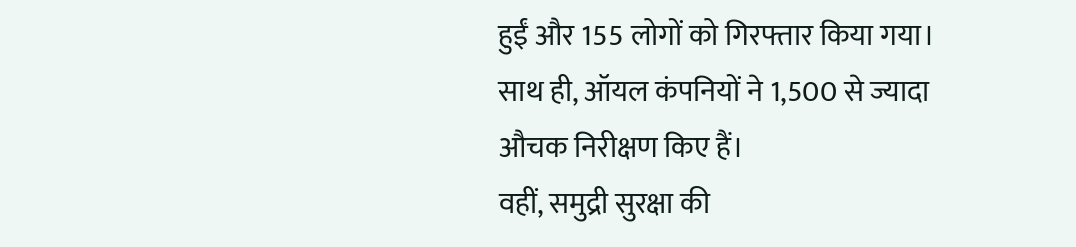हुईं और 155 लोगों को गिरफ्तार किया गया। साथ ही, ऑयल कंपनियों ने 1,500 से ज्यादा औचक निरीक्षण किए हैं।
वहीं, समुद्री सुरक्षा की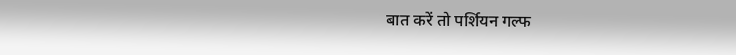बात करें तो पर्शियन गल्फ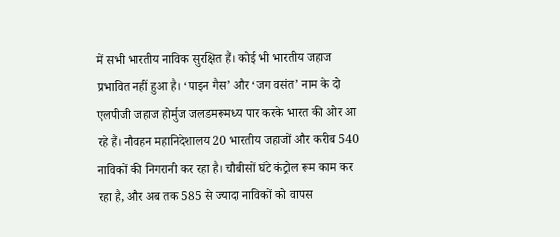में सभी भारतीय नाविक सुरक्षित हैं। कोई भी भारतीय जहाज प्रभावित नहीं हुआ है। ‘पाइन गैस’ और ‘जग वसंत’ नाम के दो एलपीजी जहाज होर्मुज जलडमरूमध्य पार करके भारत की ओर आ रहे हैं। नौवहन महानिदेशालय 20 भारतीय जहाजों और करीब 540 नाविकों की निगरानी कर रहा है। चौबीसों घंटे कंट्रोल रूम काम कर रहा है, और अब तक 585 से ज्यादा नाविकों को वापस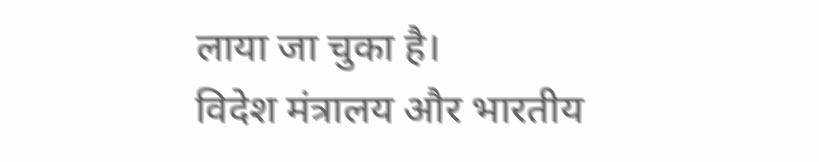लाया जा चुका है।
विदेश मंत्रालय और भारतीय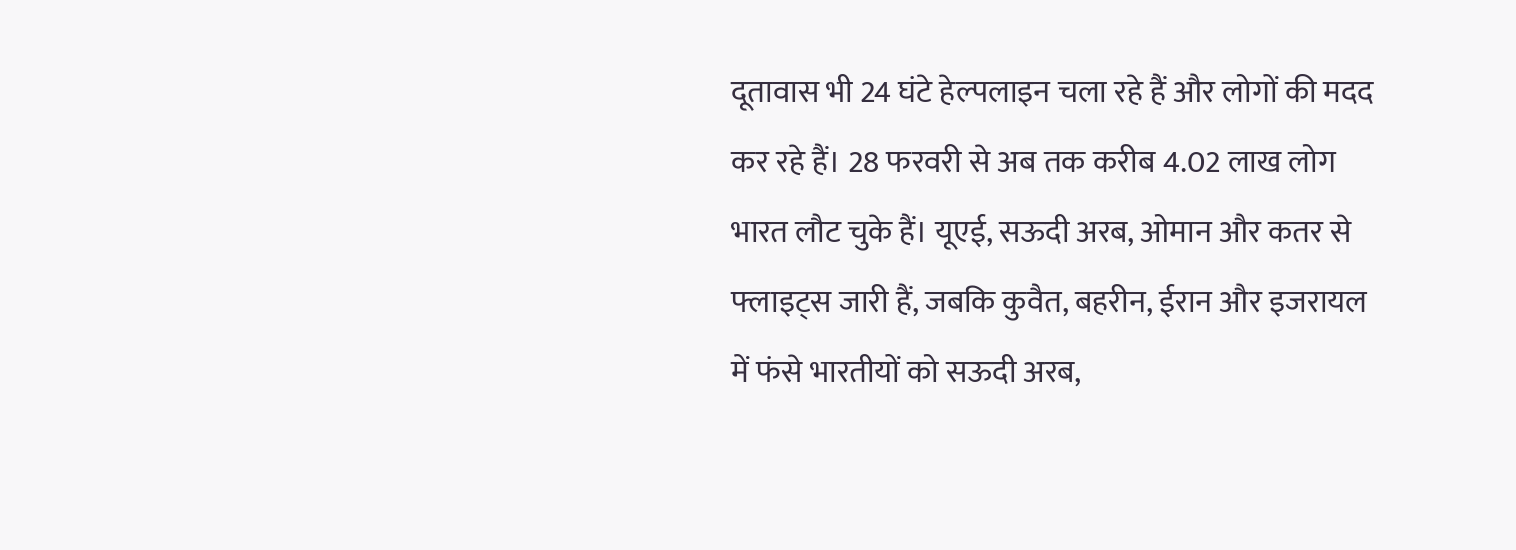दूतावास भी 24 घंटे हेल्पलाइन चला रहे हैं और लोगों की मदद कर रहे हैं। 28 फरवरी से अब तक करीब 4.02 लाख लोग भारत लौट चुके हैं। यूएई, सऊदी अरब, ओमान और कतर से फ्लाइट्स जारी हैं, जबकि कुवैत, बहरीन, ईरान और इजरायल में फंसे भारतीयों को सऊदी अरब,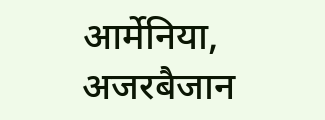आर्मेनिया, अजरबैजान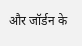और जॉर्डन के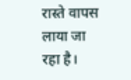रास्ते वापस लाया जा रहा है।